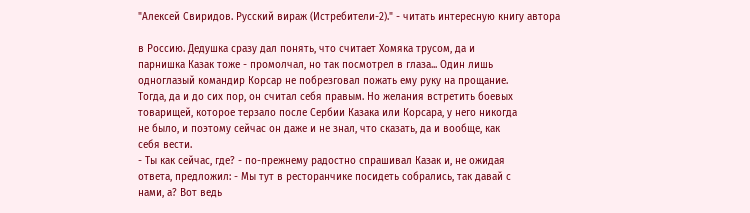"Алексей Свиридов. Русский вираж (Истребители-2)." - читать интересную книгу автора

в Россию. Дедушка сразу дал понять, что считает Хомяка трусом, да и
парнишка Казак тоже - промолчал, но так посмотрел в глаза... Один лишь
одноглазый командир Корсар не побрезговал пожать ему руку на прощание.
Тогда, да и до сих пор, он считал себя правым. Но желания встретить боевых
товарищей, которое терзало после Сербии Казака или Корсара, у него никогда
не было, и поэтому сейчас он даже и не знал, что сказать, да и вообще, как
себя вести.
- Ты как сейчас, где? - по-прежнему радостно спрашивал Казак и, не ожидая
ответа, предложил: - Мы тут в ресторанчике посидеть собрались, так давай с
нами, а? Вот ведь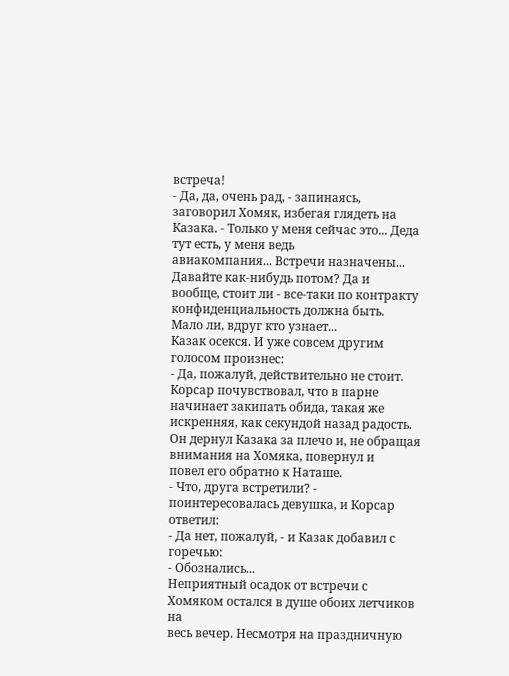встреча!
- Да, да, очень рад, - запинаясь, заговорил Хомяк, избегая глядеть на
Казака. - Только у меня сейчас это... Деда тут есть, у меня ведь
авиакомпания... Встречи назначены... Давайте как-нибудь потом? Да и
вообще, стоит ли - все-таки по контракту конфиденциальность должна быть.
Мало ли, вдруг кто узнает...
Казак осекся. И уже совсем другим голосом произнес:
- Да, пожалуй, действительно не стоит. Корсар почувствовал, что в парне
начинает закипать обида, такая же искренняя, как секундой назад радость.
Он дернул Казака за плечо и, не обращая внимания на Хомяка, повернул и
повел его обратно к Наташе.
- Что, друга встретили? - поинтересовалась девушка, и Корсар ответил:
- Да нет, пожалуй, - и Казак добавил с горечью:
- Обознались...
Неприятный осадок от встречи с Хомяком остался в душе обоих летчиков на
весь вечер. Несмотря на праздничную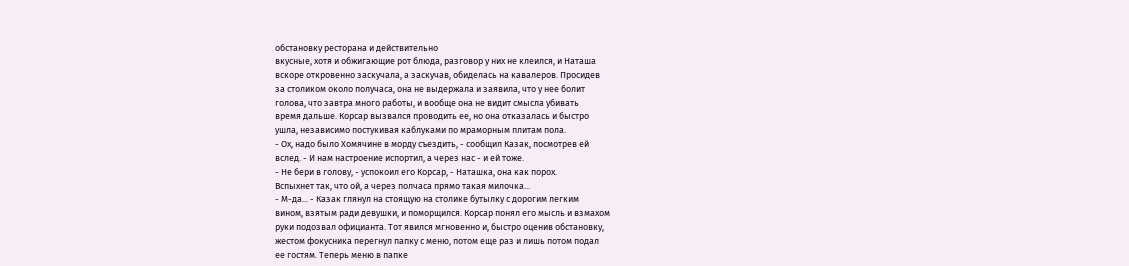обстановку ресторана и действительно
вкусные, хотя и обжигающие рот блюда, разговор у них не клеился, и Наташа
вскоре откровенно заскучала, а заскучав, обиделась на кавалеров. Просидев
за столиком около получаса, она не выдержала и заявила, что у нее болит
голова, что завтра много работы, и вообще она не видит смысла убивать
время дальше. Корсар вызвался проводить ее, но она отказалась и быстро
ушла, независимо постукивая каблуками по мраморным плитам пола.
- Ох, надо было Хомячине в морду съездить, - сообщил Казак, посмотрев ей
вслед. - И нам настроение испортил, а через нас - и ей тоже.
- Не бери в голову, - успокоил его Корсар, - Наташка, она как порох.
Вспыхнет так, что ой, а через полчаса прямо такая милочка...
- М-да... - Казак глянул на стоящую на столике бутылку с дорогим легким
вином, взятым ради девушки, и поморщился. Корсар понял его мысль и взмахом
руки подозвал официанта. Тот явился мгновенно и, быстро оценив обстановку,
жестом фокусника перегнул папку с меню, потом еще раз и лишь потом подал
ее гостям. Теперь меню в папке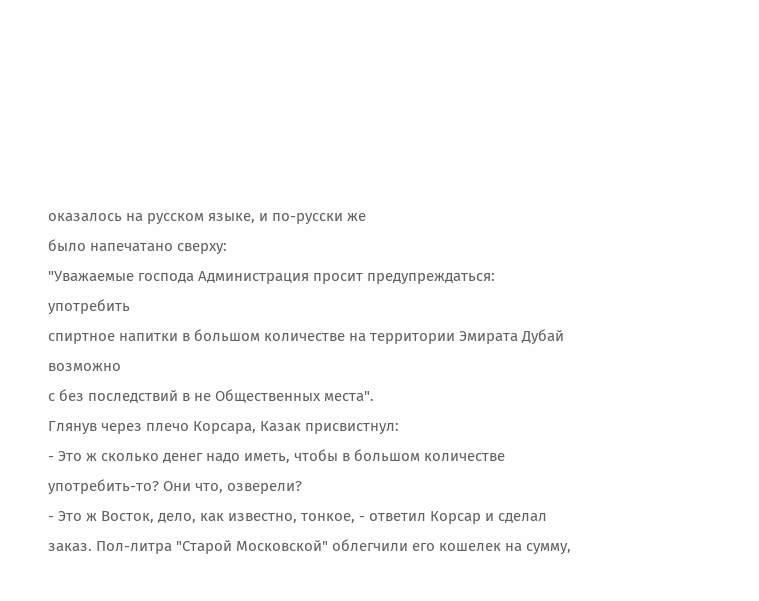оказалось на русском языке, и по-русски же
было напечатано сверху:
"Уважаемые господа Администрация просит предупреждаться: употребить
спиртное напитки в большом количестве на территории Эмирата Дубай возможно
с без последствий в не Общественных места".
Глянув через плечо Корсара, Казак присвистнул:
- Это ж сколько денег надо иметь, чтобы в большом количестве
употребить-то? Они что, озверели?
- Это ж Восток, дело, как известно, тонкое, - ответил Корсар и сделал
заказ. Пол-литра "Старой Московской" облегчили его кошелек на сумму,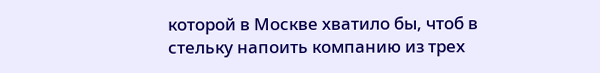которой в Москве хватило бы, чтоб в стельку напоить компанию из трех